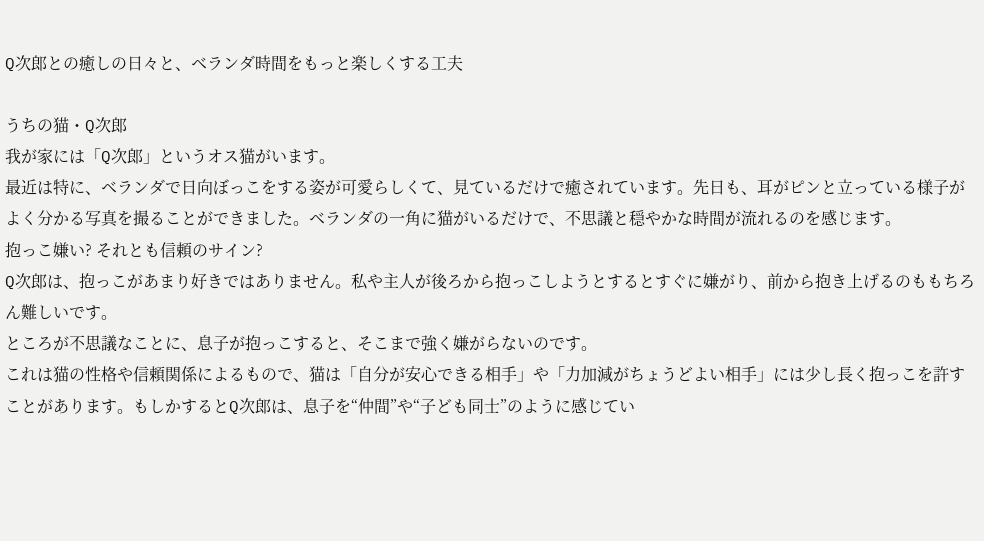Q次郎との癒しの日々と、ベランダ時間をもっと楽しくする工夫

うちの猫・Q次郎
我が家には「Q次郎」というオス猫がいます。
最近は特に、ベランダで日向ぼっこをする姿が可愛らしくて、見ているだけで癒されています。先日も、耳がピンと立っている様子がよく分かる写真を撮ることができました。ベランダの一角に猫がいるだけで、不思議と穏やかな時間が流れるのを感じます。
抱っこ嫌い? それとも信頼のサイン?
Q次郎は、抱っこがあまり好きではありません。私や主人が後ろから抱っこしようとするとすぐに嫌がり、前から抱き上げるのももちろん難しいです。
ところが不思議なことに、息子が抱っこすると、そこまで強く嫌がらないのです。
これは猫の性格や信頼関係によるもので、猫は「自分が安心できる相手」や「力加減がちょうどよい相手」には少し長く抱っこを許すことがあります。もしかするとQ次郎は、息子を“仲間”や“子ども同士”のように感じてい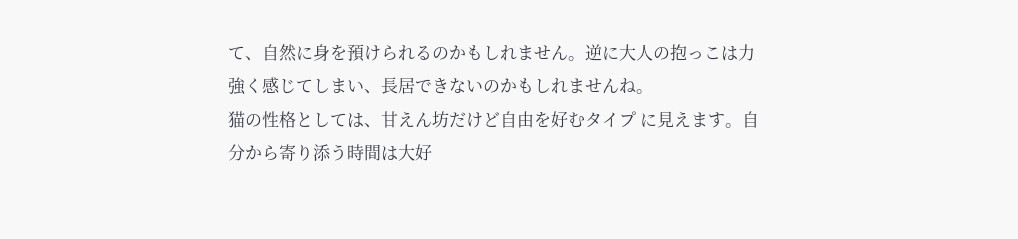て、自然に身を預けられるのかもしれません。逆に大人の抱っこは力強く感じてしまい、長居できないのかもしれませんね。
猫の性格としては、甘えん坊だけど自由を好むタイプ に見えます。自分から寄り添う時間は大好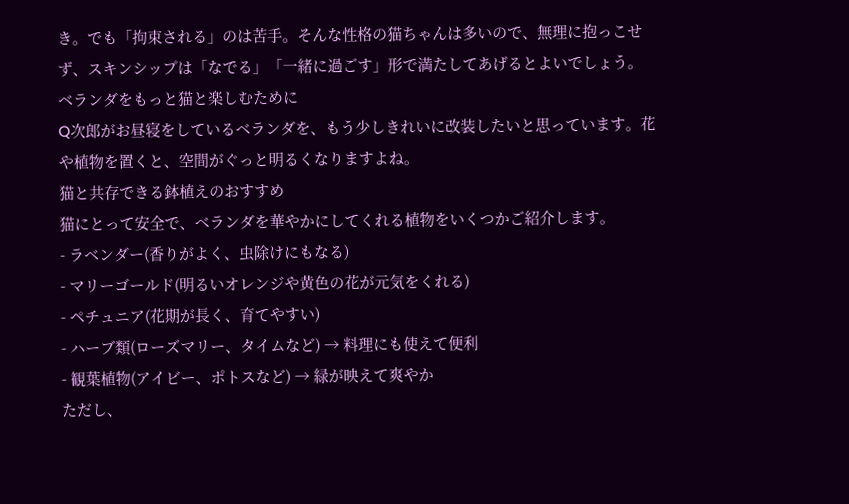き。でも「拘束される」のは苦手。そんな性格の猫ちゃんは多いので、無理に抱っこせず、スキンシップは「なでる」「一緒に過ごす」形で満たしてあげるとよいでしょう。
ベランダをもっと猫と楽しむために
Q次郎がお昼寝をしているベランダを、もう少しきれいに改装したいと思っています。花や植物を置くと、空間がぐっと明るくなりますよね。
猫と共存できる鉢植えのおすすめ
猫にとって安全で、ベランダを華やかにしてくれる植物をいくつかご紹介します。
- ラベンダー(香りがよく、虫除けにもなる)
- マリーゴールド(明るいオレンジや黄色の花が元気をくれる)
- ペチュニア(花期が長く、育てやすい)
- ハーブ類(ローズマリー、タイムなど) → 料理にも使えて便利
- 観葉植物(アイビー、ポトスなど) → 緑が映えて爽やか
ただし、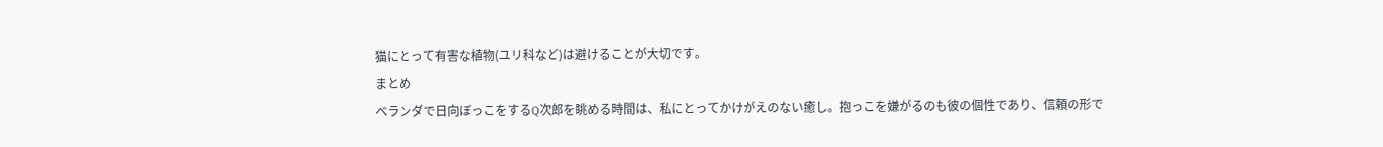猫にとって有害な植物(ユリ科など)は避けることが大切です。
まとめ
ベランダで日向ぼっこをするQ次郎を眺める時間は、私にとってかけがえのない癒し。抱っこを嫌がるのも彼の個性であり、信頼の形で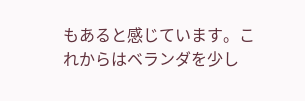もあると感じています。これからはベランダを少し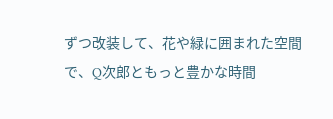ずつ改装して、花や緑に囲まれた空間で、Q次郎ともっと豊かな時間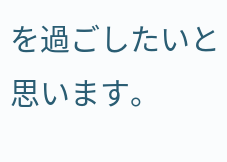を過ごしたいと思います。